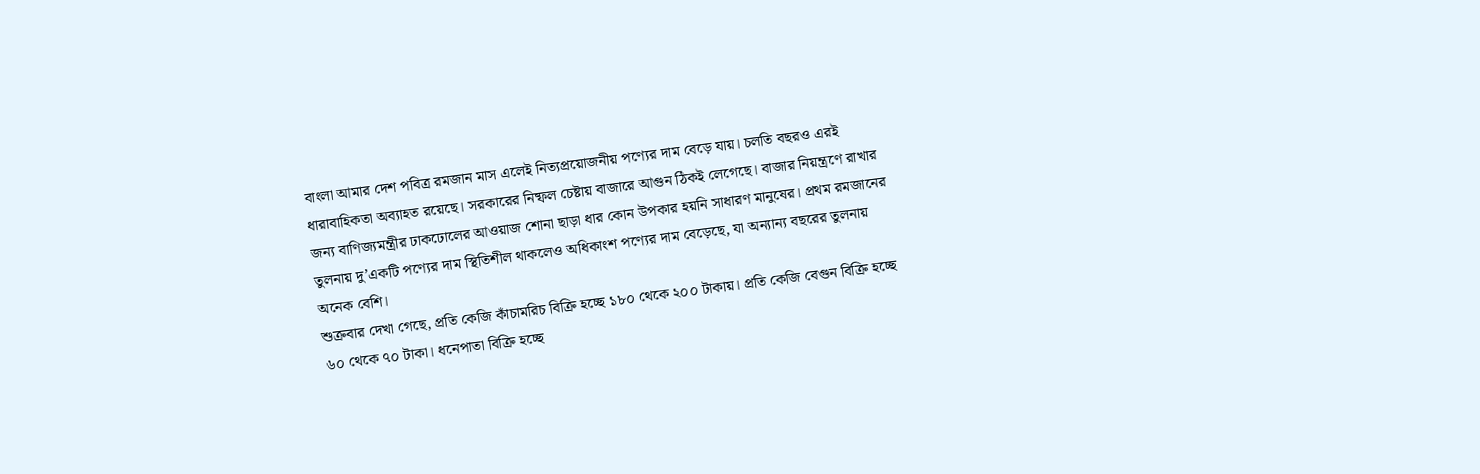বাংলা আমার দেশ পবিত্র রমজান মাস এলেই নিত্যপ্রয়োজনীয় পণ্যের দাম বেড়ে যায়। চলতি বছরও এরই ধারাবাহিকতা অব্যাহত রয়েছে। সরকারের নিষ্ফল চেষ্টায় বাজারে আগুন ঠিকই লেগেছে। বাজার নিয়ন্ত্রণে রাখার জন্য বাণিজ্যমন্ত্রীর ঢাকঢোলের আওয়াজ শোনা ছাড়া ধার কোন উপকার হয়নি সাধারণ মানুষের। প্রথম রমজানের তুলনায় দু’একটি পণ্যের দাম স্থিতিশীল থাকলেও অধিকাংশ পণ্যের দাম বেড়েছে, যা অন্যান্য বছরের তুলনায় অনেক বেশি।
শুক্রবার দেখা গেছে, প্রতি কেজি কাঁচামরিচ বিক্রি হচ্ছে ১৮০ থেকে ২০০ টাকায়। প্রতি কেজি বেগুন বিক্রি হচ্ছে ৬০ থেকে ৭০ টাকা। ধনেপাতা বিক্রি হচ্ছে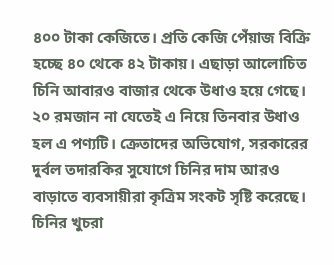৪০০ টাকা কেজিতে। প্রতি কেজি পেঁয়াজ বিক্রি হচ্ছে ৪০ থেকে ৪২ টাকায়। এছাড়া আলোচিত চিনি আবারও বাজার থেকে উধাও হয়ে গেছে।
২০ রমজান না যেতেই এ নিয়ে তিনবার উধাও হল এ পণ্যটি। ক্রেতাদের অভিযোগ, সরকারের দুর্বল তদারকির সুযোগে চিনির দাম আরও বাড়াতে ব্যবসায়ীরা কৃত্রিম সংকট সৃষ্টি করেছে। চিনির খুচরা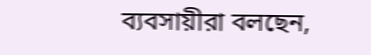ব্যবসায়ীরা বলছেন,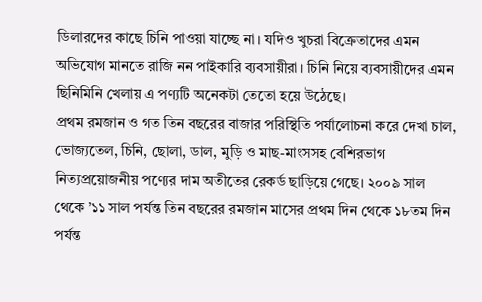ডিলারদের কাছে চিনি পাওয়া যাচ্ছে না। যদিও খুচরা বিক্রেতাদের এমন অভিযোগ মানতে রাজি নন পাইকারি ব্যবসায়ীরা। চিনি নিয়ে ব্যবসায়ীদের এমন ছিনিমিনি খেলায় এ পণ্যটি অনেকটা তেতো হয়ে উঠেছে।
প্রথম রমজান ও গত তিন বছরের বাজার পরিস্থিতি পর্যালোচনা করে দেখা চাল, ভোজ্যতেল, চিনি, ছোলা, ডাল, মুড়ি ও মাছ-মাংসসহ বেশিরভাগ নিত্যপ্রয়োজনীয় পণ্যের দাম অতীতের রেকর্ড ছাড়িয়ে গেছে। ২০০৯ সাল থেকে ’১১ সাল পর্যন্ত তিন বছরের রমজান মাসের প্রথম দিন থেকে ১৮তম দিন পর্যন্ত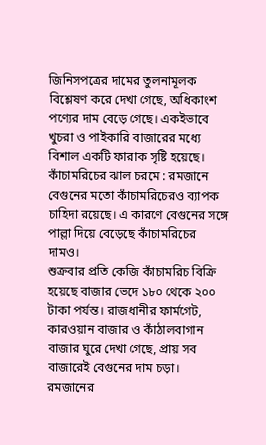জিনিসপত্রের দামের তুলনামূলক বিশ্লেষণ করে দেখা গেছে, অধিকাংশ পণ্যের দাম বেড়ে গেছে। একইভাবে খুচরা ও পাইকারি বাজারের মধ্যে বিশাল একটি ফারাক সৃষ্টি হয়েছে।
কাঁচামরিচের ঝাল চরমে : রমজানে বেগুনের মতো কাঁচামরিচেরও ব্যাপক চাহিদা রয়েছে। এ কারণে বেগুনের সঙ্গে পাল্লা দিয়ে বেড়েছে কাঁচামরিচের দামও।
শুক্রবার প্রতি কেজি কাঁচামরিচ বিক্রি হয়েছে বাজার ভেদে ১৮০ থেকে ২০০ টাকা পর্যন্ত। রাজধানীর ফার্মগেট, কারওয়ান বাজার ও কাঁঠালবাগান বাজার ঘুরে দেখা গেছে, প্রায় সব বাজারেই বেগুনের দাম চড়া। রমজানের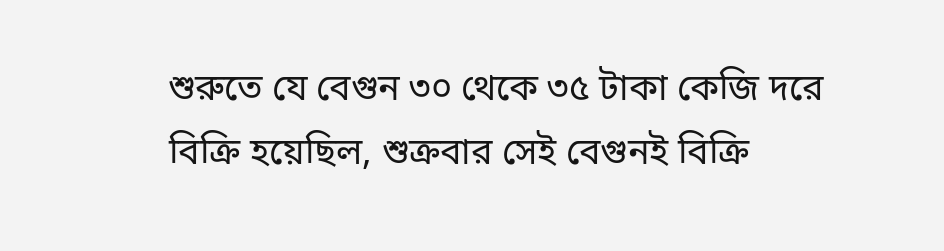শুরুতে যে বেগুন ৩০ থেকে ৩৫ টাকা কেজি দরে বিক্রি হয়েছিল, শুক্রবার সেই বেগুনই বিক্রি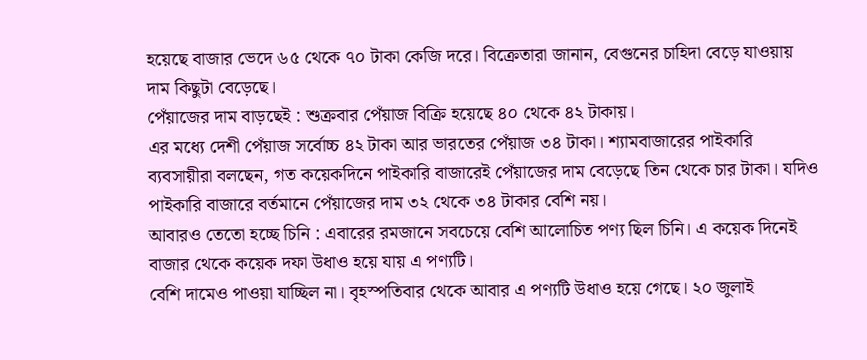হয়েছে বাজার ভেদে ৬৫ থেকে ৭০ টাকা কেজি দরে। বিক্রেতারা জানান, বেগুনের চাহিদা বেড়ে যাওয়ায় দাম কিছুটা বেড়েছে।
পেঁয়াজের দাম বাড়ছেই : শুক্রবার পেঁয়াজ বিক্রি হয়েছে ৪০ থেকে ৪২ টাকায়।
এর মধ্যে দেশী পেঁয়াজ সর্বোচ্চ ৪২ টাকা আর ভারতের পেঁয়াজ ৩৪ টাকা। শ্যামবাজারের পাইকারি ব্যবসায়ীরা বলছেন, গত কয়েকদিনে পাইকারি বাজারেই পেঁয়াজের দাম বেড়েছে তিন থেকে চার টাকা। যদিও পাইকারি বাজারে বর্তমানে পেঁয়াজের দাম ৩২ থেকে ৩৪ টাকার বেশি নয়।
আবারও তেতো হচ্ছে চিনি : এবারের রমজানে সবচেয়ে বেশি আলোচিত পণ্য ছিল চিনি। এ কয়েক দিনেই বাজার থেকে কয়েক দফা উধাও হয়ে যায় এ পণ্যটি।
বেশি দামেও পাওয়া যাচ্ছিল না। বৃহস্পতিবার থেকে আবার এ পণ্যটি উধাও হয়ে গেছে। ২০ জুলাই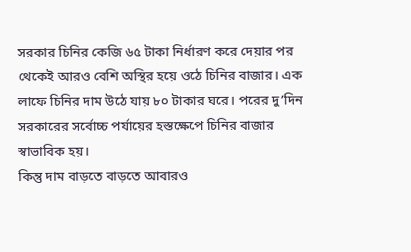সরকার চিনির কেজি ৬৫ টাকা নির্ধারণ করে দেয়ার পর থেকেই আরও বেশি অস্থির হয়ে ওঠে চিনির বাজার। এক লাফে চিনির দাম উঠে যায় ৮০ টাকার ঘরে। পরের দু’দিন সরকারের সর্বোচ্চ পর্যায়ের হস্তক্ষেপে চিনির বাজার স্বাভাবিক হয়।
কিন্তু দাম বাড়তে বাড়তে আবারও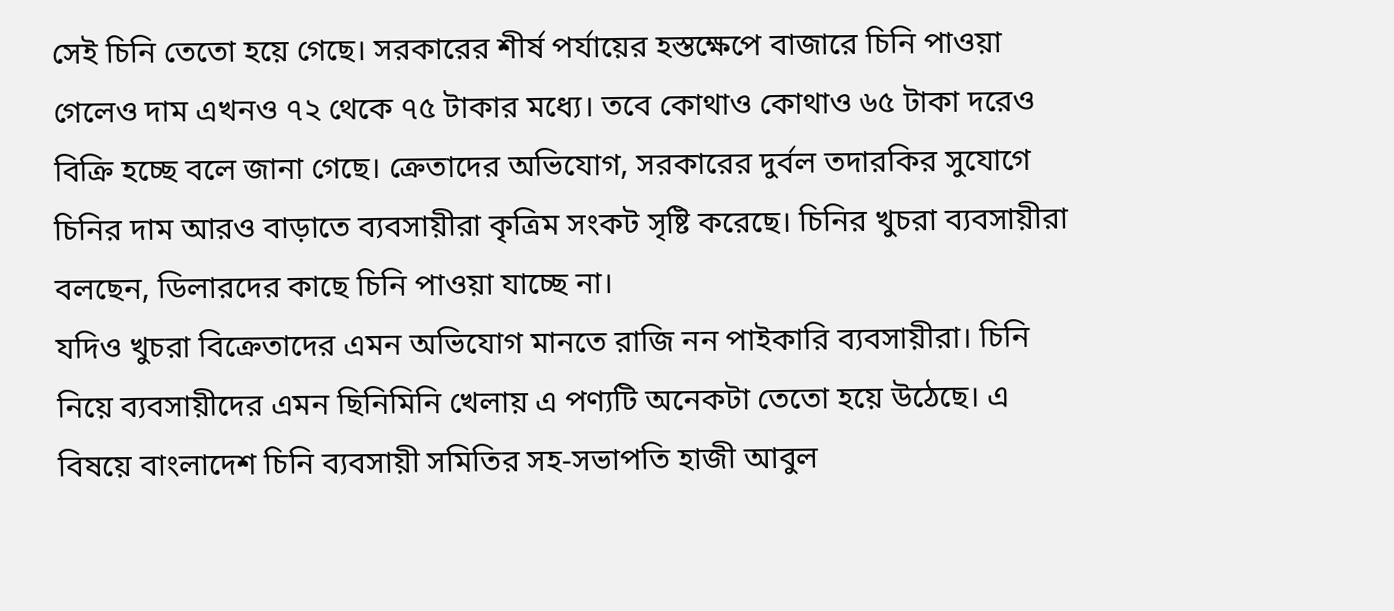সেই চিনি তেতো হয়ে গেছে। সরকারের শীর্ষ পর্যায়ের হস্তক্ষেপে বাজারে চিনি পাওয়া গেলেও দাম এখনও ৭২ থেকে ৭৫ টাকার মধ্যে। তবে কোথাও কোথাও ৬৫ টাকা দরেও বিক্রি হচ্ছে বলে জানা গেছে। ক্রেতাদের অভিযোগ, সরকারের দুর্বল তদারকির সুযোগে চিনির দাম আরও বাড়াতে ব্যবসায়ীরা কৃত্রিম সংকট সৃষ্টি করেছে। চিনির খুচরা ব্যবসায়ীরা বলছেন, ডিলারদের কাছে চিনি পাওয়া যাচ্ছে না।
যদিও খুচরা বিক্রেতাদের এমন অভিযোগ মানতে রাজি নন পাইকারি ব্যবসায়ীরা। চিনি নিয়ে ব্যবসায়ীদের এমন ছিনিমিনি খেলায় এ পণ্যটি অনেকটা তেতো হয়ে উঠেছে। এ বিষয়ে বাংলাদেশ চিনি ব্যবসায়ী সমিতির সহ-সভাপতি হাজী আবুল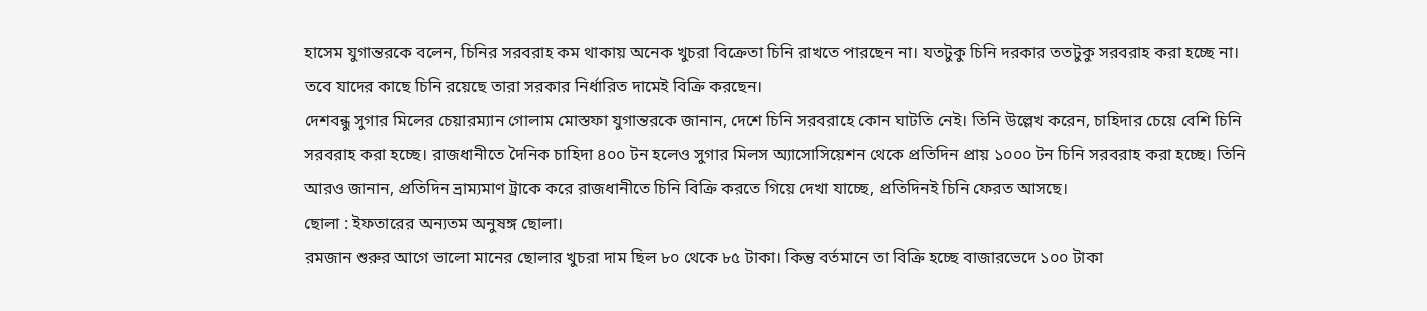হাসেম যুগান্তরকে বলেন, চিনির সরবরাহ কম থাকায় অনেক খুচরা বিক্রেতা চিনি রাখতে পারছেন না। যতটুকু চিনি দরকার ততটুকু সরবরাহ করা হচ্ছে না। তবে যাদের কাছে চিনি রয়েছে তারা সরকার নির্ধারিত দামেই বিক্রি করছেন।
দেশবন্ধু সুগার মিলের চেয়ারম্যান গোলাম মোস্তফা যুগান্তরকে জানান, দেশে চিনি সরবরাহে কোন ঘাটতি নেই। তিনি উল্লেখ করেন, চাহিদার চেয়ে বেশি চিনি সরবরাহ করা হচ্ছে। রাজধানীতে দৈনিক চাহিদা ৪০০ টন হলেও সুগার মিলস অ্যাসোসিয়েশন থেকে প্রতিদিন প্রায় ১০০০ টন চিনি সরবরাহ করা হচ্ছে। তিনি আরও জানান, প্রতিদিন ভ্রাম্যমাণ ট্রাকে করে রাজধানীতে চিনি বিক্রি করতে গিয়ে দেখা যাচ্ছে, প্রতিদিনই চিনি ফেরত আসছে।
ছোলা : ইফতারের অন্যতম অনুষঙ্গ ছোলা।
রমজান শুরুর আগে ভালো মানের ছোলার খুচরা দাম ছিল ৮০ থেকে ৮৫ টাকা। কিন্তু বর্তমানে তা বিক্রি হচ্ছে বাজারভেদে ১০০ টাকা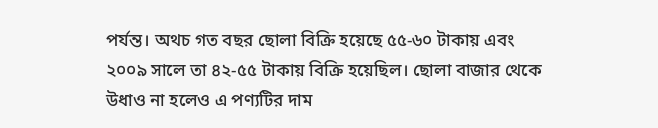পর্যন্ত। অথচ গত বছর ছোলা বিক্রি হয়েছে ৫৫-৬০ টাকায় এবং ২০০৯ সালে তা ৪২-৫৫ টাকায় বিক্রি হয়েছিল। ছোলা বাজার থেকে উধাও না হলেও এ পণ্যটির দাম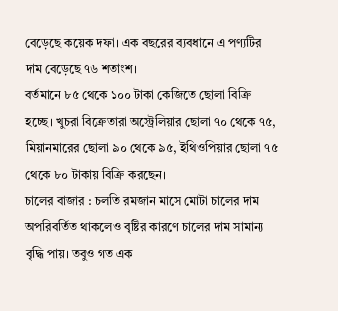বেড়েছে কয়েক দফা। এক বছরের ব্যবধানে এ পণ্যটির দাম বেড়েছে ৭৬ শতাংশ।
বর্তমানে ৮৫ থেকে ১০০ টাকা কেজিতে ছোলা বিক্রি হচ্ছে। খুচরা বিক্রেতারা অস্ট্রেলিয়ার ছোলা ৭০ থেকে ৭৫, মিয়ানমারের ছোলা ৯০ থেকে ৯৫, ইথিওপিয়ার ছোলা ৭৫ থেকে ৮০ টাকায় বিক্রি করছেন।
চালের বাজার : চলতি রমজান মাসে মোটা চালের দাম অপরিবর্তিত থাকলেও বৃষ্টির কারণে চালের দাম সামান্য বৃদ্ধি পায়। তবুও গত এক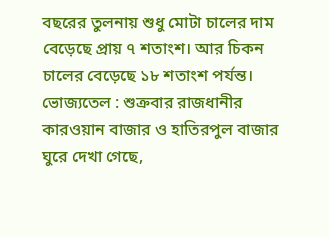বছরের তুলনায় শুধু মোটা চালের দাম বেড়েছে প্রায় ৭ শতাংশ। আর চিকন চালের বেড়েছে ১৮ শতাংশ পর্যন্ত।
ভোজ্যতেল : শুক্রবার রাজধানীর কারওয়ান বাজার ও হাতিরপুল বাজার ঘুরে দেখা গেছে,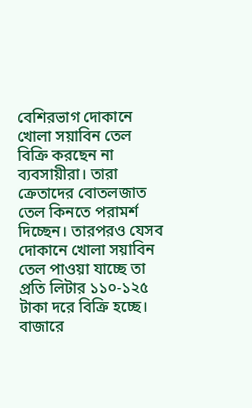বেশিরভাগ দোকানে খোলা সয়াবিন তেল বিক্রি করছেন না ব্যবসায়ীরা। তারা ক্রেতাদের বোতলজাত তেল কিনতে পরামর্শ দিচ্ছেন। তারপরও যেসব দোকানে খোলা সয়াবিন তেল পাওয়া যাচ্ছে তা প্রতি লিটার ১১০-১২৫ টাকা দরে বিক্রি হচ্ছে। বাজারে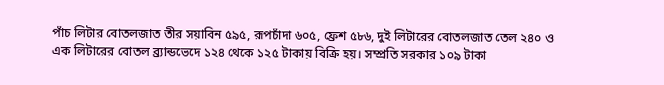পাঁচ লিটার বোতলজাত তীর সয়াবিন ৫৯৫, রূপচাঁদা ৬০৫, ফ্রেশ ৫৮৬, দুই লিটারের বোতলজাত তেল ২৪০ ও এক লিটারের বোতল ব্র্যান্ডভেদে ১২৪ থেকে ১২৫ টাকায় বিক্রি হয়। সম্প্রতি সরকার ১০৯ টাকা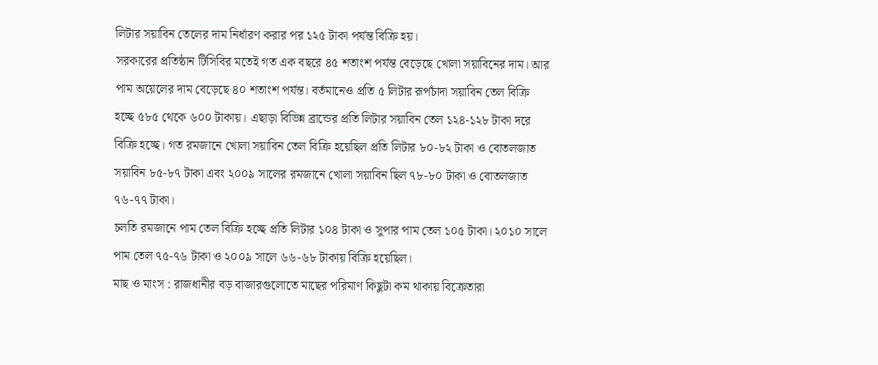লিটার সয়াবিন তেলের দাম নির্ধারণ করার পর ১২৫ টাকা পর্যন্ত বিক্রি হয়।
সরকারের প্রতিষ্ঠান টিসিবির মতেই গত এক বছরে ৪৫ শতাংশ পর্যন্ত বেড়েছে খোলা সয়াবিনের দাম। আর পাম অয়েলের দাম বেড়েছে ৪০ শতাংশ পর্যন্ত। বর্তমানেও প্রতি ৫ লিটার রূপচাঁদা সয়াবিন তেল বিক্রি হচ্ছে ৫৮৫ থেকে ৬০০ টাকায়। এছাড়া বিভিন্ন ব্রান্ডের প্রতি লিটার সয়াবিন তেল ১২৪-১২৮ টাকা দরে বিক্রি হচ্ছে। গত রমজানে খোলা সয়াবিন তেল বিক্রি হয়েছিল প্রতি লিটার ৮০-৮২ টাকা ও বোতলজাত সয়াবিন ৮৫-৮৭ টাকা এবং ২০০৯ সালের রমজানে খোলা সয়াবিন ছিল ৭৮-৮০ টাকা ও বোতলজাত ৭৬-৭৭ টাকা।
চলতি রমজানে পাম তেল বিক্রি হচ্ছে প্রতি লিটার ১০৪ টাকা ও সুপার পাম তেল ১০৫ টাকা। ২০১০ সালে পাম তেল ৭৫-৭৬ টাকা ও ২০০৯ সালে ৬৬-৬৮ টাকায় বিক্রি হয়েছিল।
মাছ ও মাংস : রাজধানীর বড় বাজারগুলোতে মাছের পরিমাণ কিছুটা কম থাকায় বিক্রেতারা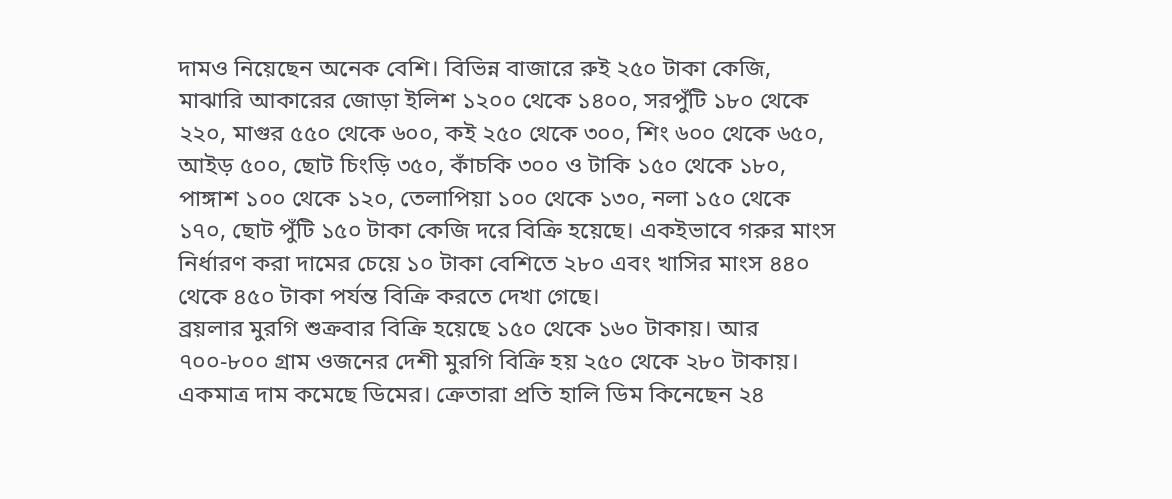দামও নিয়েছেন অনেক বেশি। বিভিন্ন বাজারে রুই ২৫০ টাকা কেজি, মাঝারি আকারের জোড়া ইলিশ ১২০০ থেকে ১৪০০, সরপুঁটি ১৮০ থেকে ২২০, মাগুর ৫৫০ থেকে ৬০০, কই ২৫০ থেকে ৩০০, শিং ৬০০ থেকে ৬৫০, আইড় ৫০০, ছোট চিংড়ি ৩৫০, কাঁচকি ৩০০ ও টাকি ১৫০ থেকে ১৮০, পাঙ্গাশ ১০০ থেকে ১২০, তেলাপিয়া ১০০ থেকে ১৩০, নলা ১৫০ থেকে ১৭০, ছোট পুঁটি ১৫০ টাকা কেজি দরে বিক্রি হয়েছে। একইভাবে গরুর মাংস নির্ধারণ করা দামের চেয়ে ১০ টাকা বেশিতে ২৮০ এবং খাসির মাংস ৪৪০ থেকে ৪৫০ টাকা পর্যন্ত বিক্রি করতে দেখা গেছে।
ব্রয়লার মুরগি শুক্রবার বিক্রি হয়েছে ১৫০ থেকে ১৬০ টাকায়। আর ৭০০-৮০০ গ্রাম ওজনের দেশী মুরগি বিক্রি হয় ২৫০ থেকে ২৮০ টাকায়। একমাত্র দাম কমেছে ডিমের। ক্রেতারা প্রতি হালি ডিম কিনেছেন ২৪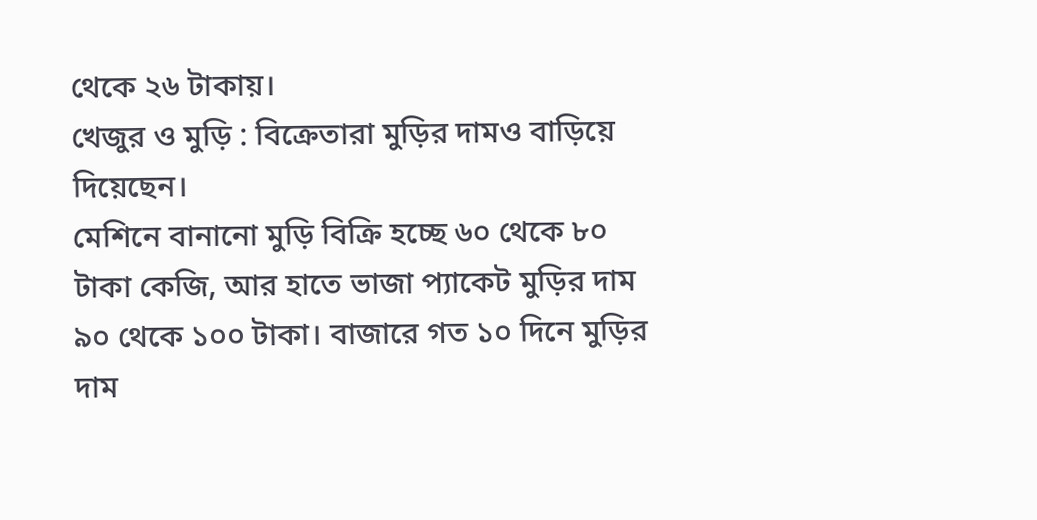থেকে ২৬ টাকায়।
খেজুর ও মুড়ি : বিক্রেতারা মুড়ির দামও বাড়িয়ে দিয়েছেন।
মেশিনে বানানো মুড়ি বিক্রি হচ্ছে ৬০ থেকে ৮০ টাকা কেজি, আর হাতে ভাজা প্যাকেট মুড়ির দাম ৯০ থেকে ১০০ টাকা। বাজারে গত ১০ দিনে মুড়ির দাম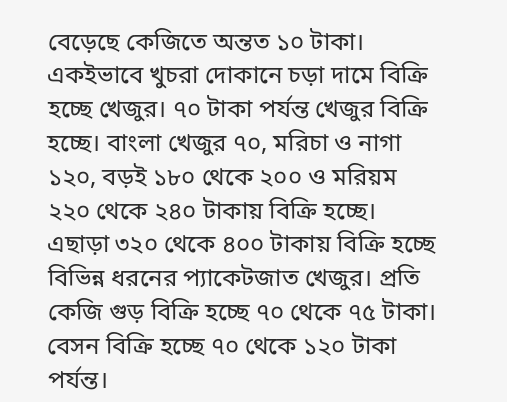বেড়েছে কেজিতে অন্তত ১০ টাকা। একইভাবে খুচরা দোকানে চড়া দামে বিক্রি হচ্ছে খেজুর। ৭০ টাকা পর্যন্ত খেজুর বিক্রি হচ্ছে। বাংলা খেজুর ৭০, মরিচা ও নাগা ১২০, বড়ই ১৮০ থেকে ২০০ ও মরিয়ম ২২০ থেকে ২৪০ টাকায় বিক্রি হচ্ছে।
এছাড়া ৩২০ থেকে ৪০০ টাকায় বিক্রি হচ্ছে বিভিন্ন ধরনের প্যাকেটজাত খেজুর। প্রতি কেজি গুড় বিক্রি হচ্ছে ৭০ থেকে ৭৫ টাকা। বেসন বিক্রি হচ্ছে ৭০ থেকে ১২০ টাকা পর্যন্ত।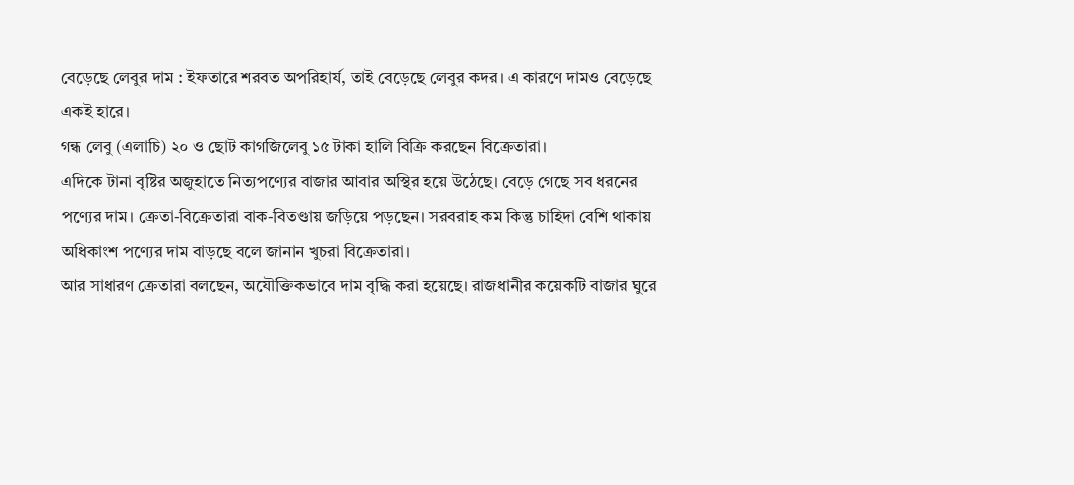বেড়েছে লেবুর দাম : ইফতারে শরবত অপরিহার্য, তাই বেড়েছে লেবুর কদর। এ কারণে দামও বেড়েছে একই হারে।
গন্ধ লেবু (এলাচি) ২০ ও ছোট কাগজিলেবু ১৫ টাকা হালি বিক্রি করছেন বিক্রেতারা।
এদিকে টানা বৃষ্টির অজুহাতে নিত্যপণ্যের বাজার আবার অস্থির হয়ে উঠেছে। বেড়ে গেছে সব ধরনের পণ্যের দাম। ক্রেতা-বিক্রেতারা বাক-বিতণ্ডায় জড়িয়ে পড়ছেন। সরবরাহ কম কিন্তু চাহিদা বেশি থাকায় অধিকাংশ পণ্যের দাম বাড়ছে বলে জানান খুচরা বিক্রেতারা।
আর সাধারণ ক্রেতারা বলছেন, অযৌক্তিকভাবে দাম বৃদ্ধি করা হয়েছে। রাজধানীর কয়েকটি বাজার ঘুরে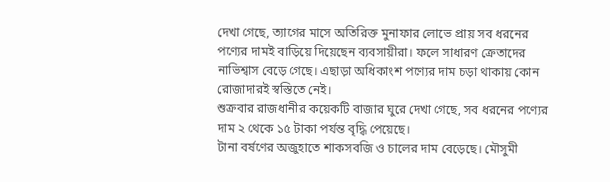দেখা গেছে, ত্যাগের মাসে অতিরিক্ত মুনাফার লোভে প্রায় সব ধরনের পণ্যের দামই বাড়িয়ে দিয়েছেন ব্যবসায়ীরা। ফলে সাধারণ ক্রেতাদের নাভিশ্বাস বেড়ে গেছে। এছাড়া অধিকাংশ পণ্যের দাম চড়া থাকায় কোন রোজাদারই স্বস্তিতে নেই।
শুক্রবার রাজধানীর কয়েকটি বাজার ঘুরে দেখা গেছে, সব ধরনের পণ্যের দাম ২ থেকে ১৫ টাকা পর্যন্ত বৃদ্ধি পেয়েছে।
টানা বর্ষণের অজুহাতে শাকসবজি ও চালের দাম বেড়েছে। মৌসুমী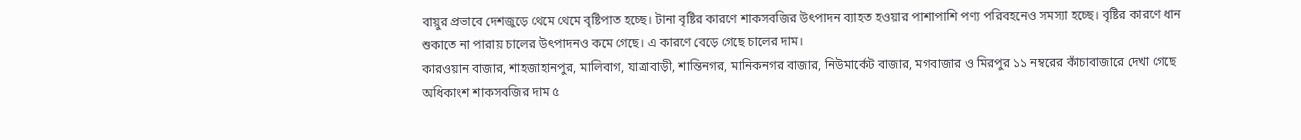বায়ুর প্রভাবে দেশজুড়ে থেমে থেমে বৃষ্টিপাত হচ্ছে। টানা বৃষ্টির কারণে শাকসবজির উৎপাদন ব্যাহত হওয়ার পাশাপাশি পণ্য পরিবহনেও সমস্যা হচ্ছে। বৃষ্টির কারণে ধান শুকাতে না পারায় চালের উৎপাদনও কমে গেছে। এ কারণে বেড়ে গেছে চালের দাম।
কারওয়ান বাজার, শাহজাহানপুর, মালিবাগ, যাত্রাবাড়ী, শান্তিনগর, মানিকনগর বাজার, নিউমার্কেট বাজার, মগবাজার ও মিরপুর ১১ নম্বরের কাঁচাবাজারে দেখা গেছে অধিকাংশ শাকসবজির দাম ৫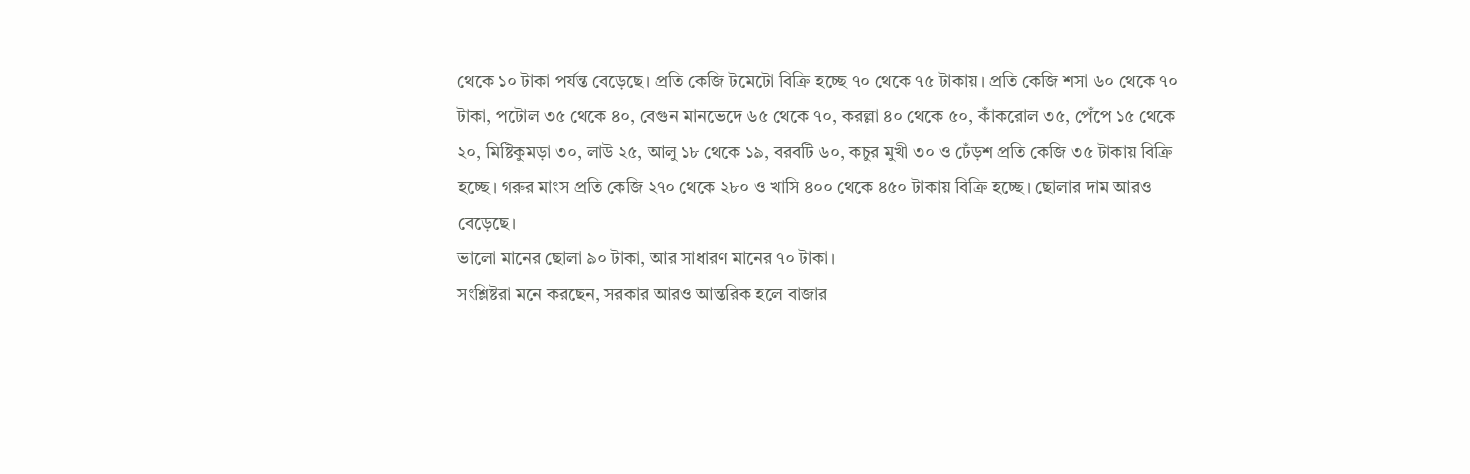থেকে ১০ টাকা পর্যন্ত বেড়েছে। প্রতি কেজি টমেটো বিক্রি হচ্ছে ৭০ থেকে ৭৫ টাকায়। প্রতি কেজি শসা ৬০ থেকে ৭০ টাকা, পটোল ৩৫ থেকে ৪০, বেগুন মানভেদে ৬৫ থেকে ৭০, করল্লা ৪০ থেকে ৫০, কাঁকরোল ৩৫, পেঁপে ১৫ থেকে ২০, মিষ্টিকুমড়া ৩০, লাউ ২৫, আলু ১৮ থেকে ১৯, বরবটি ৬০, কচুর মুখী ৩০ ও ঢেঁড়শ প্রতি কেজি ৩৫ টাকায় বিক্রি হচ্ছে। গরুর মাংস প্রতি কেজি ২৭০ থেকে ২৮০ ও খাসি ৪০০ থেকে ৪৫০ টাকায় বিক্রি হচ্ছে। ছোলার দাম আরও বেড়েছে।
ভালো মানের ছোলা ৯০ টাকা, আর সাধারণ মানের ৭০ টাকা।
সংশ্লিষ্টরা মনে করছেন, সরকার আরও আন্তরিক হলে বাজার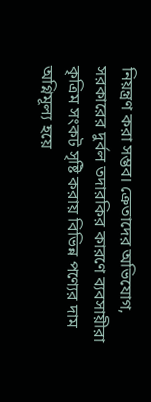নিয়ন্ত্রণ করা সম্ভব। ক্রেতাদের অভিযোগ, সরকারের দুর্বল তদারকির কারণে ব্যবসায়ীরা কৃত্রিম সংকট সৃষ্টি করায় বিভিন্ন পণ্যের দাম অগ্নিমূল্য হয়ে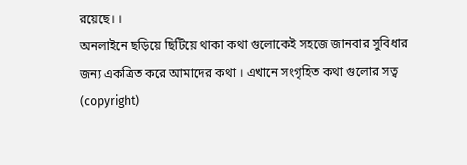রয়েছে। ।
অনলাইনে ছড়িয়ে ছিটিয়ে থাকা কথা গুলোকেই সহজে জানবার সুবিধার জন্য একত্রিত করে আমাদের কথা । এখানে সংগৃহিত কথা গুলোর সত্ব (copyright)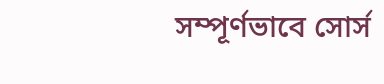সম্পূর্ণভাবে সোর্স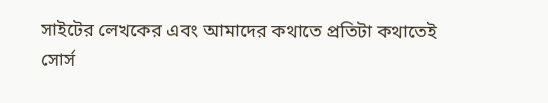সাইটের লেখকের এবং আমাদের কথাতে প্রতিটা কথাতেই সোর্স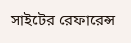সাইটের রেফারেন্স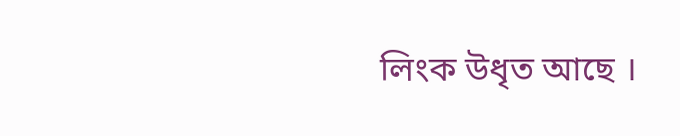লিংক উধৃত আছে ।